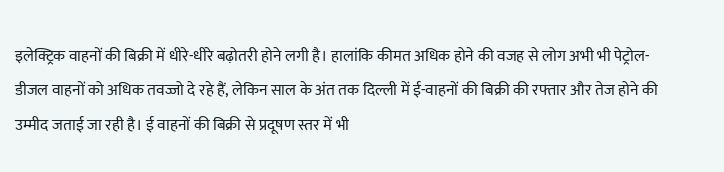इलेक्ट्रिक वाहनों की बिक्री में धीरे-धीरे बढ़ोतरी होने लगी है। हालांकि कीमत अधिक होने की वजह से लोग अभी भी पेट्रोल-डीजल वाहनों को अधिक तवज्जो दे रहे हैं, लेकिन साल के अंत तक दिल्ली में ई-वाहनों की बिक्री की रफ्तार और तेज होने की उम्मीद जताई जा रही है। ई वाहनों की बिक्री से प्रदूषण स्तर में भी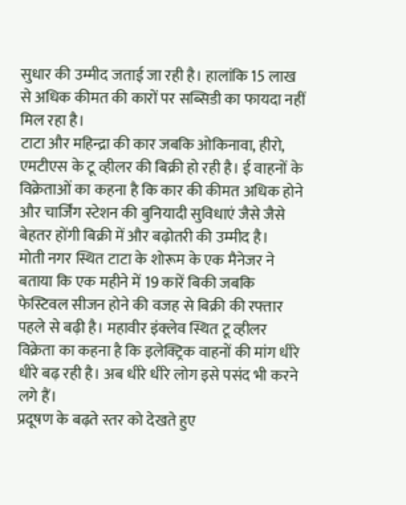सुधार की उम्मीद जताई जा रही है। हालांकि 15 लाख से अधिक कीमत की कारों पर सब्सिडी का फायदा नहीं मिल रहा है।
टाटा और महिन्द्रा की कार जबकि ओकिनावा, हीरो, एमटीएस के टू व्हीलर की बिक्री हो रही है। ई वाहनों के विक्रेताओं का कहना है कि कार की कीमत अधिक होने और चार्जिंग स्टेशन की बुनियादी सुविधाएं जैसे जैसे बेहतर होंगी बिक्री में और बढ़ोतरी की उम्मीद है।
मोती नगर स्थित टाटा के शोरूम के एक मैनेजर ने बताया कि एक महीने में 19 कारें बिकी जबकि फेस्टिवल सीजन होने की वजह से बिक्री की रफ्तार पहले से बढ़ी है। महावीर इंक्लेव स्थित टू व्हीलर विक्रेता का कहना है कि इलेक्ट्रिक वाहनों की मांग धीरे धीरे बढ़ रही है। अब धीरे धीरे लोग इसे पसंद भी करने लगे हैं।
प्रदूषण के बढ़ते स्तर को देखते हुए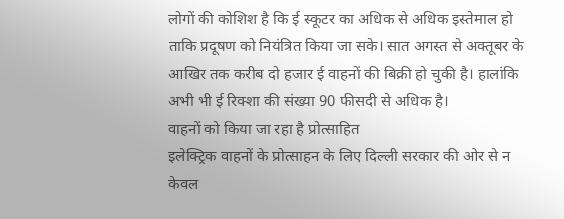लोगों की कोशिश है कि ई स्कूटर का अधिक से अधिक इस्तेमाल हो ताकि प्रदूषण को नियंत्रित किया जा सके। सात अगस्त से अक्तूबर के आखिर तक करीब दो हजार ई वाहनों की बिक्री हो चुकी है। हालांकि अभी भी ई रिक्शा की संख्या 90 फीसदी से अधिक है।
वाहनों को किया जा रहा है प्रोत्साहित
इलेक्ट्रिक वाहनों के प्रोत्साहन के लिए दिल्ली सरकार की ओर से न केवल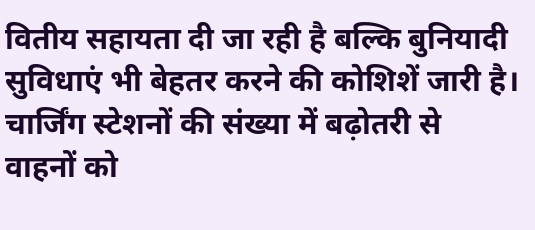वितीय सहायता दी जा रही है बल्कि बुनियादी सुविधाएं भी बेहतर करने की कोशिशें जारी है। चार्जिंग स्टेशनों की संख्या में बढ़ोतरी से वाहनों को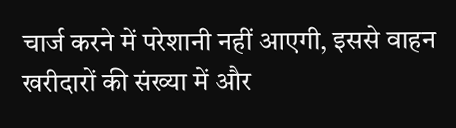चार्ज करने में परेशानी नहीं आएगी, इससे वाहन खरीदारों की संख्या में और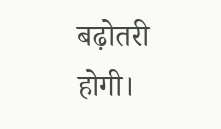बढ़ोतरी होगी।